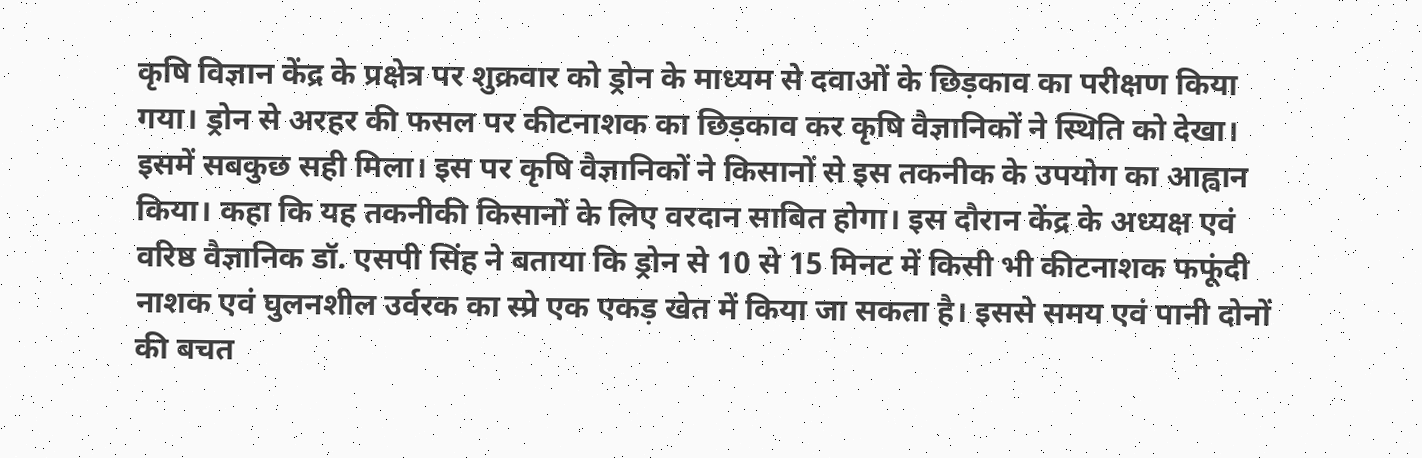कृषि विज्ञान केंद्र के प्रक्षेत्र पर शुक्रवार को ड्रोन के माध्यम से दवाओं के छिड़काव का परीक्षण किया गया। ड्रोन से अरहर की फसल पर कीटनाशक का छिड़काव कर कृषि वैज्ञानिकों ने स्थिति को देखा। इसमें सबकुछ सही मिला। इस पर कृषि वैज्ञानिकों ने किसानों से इस तकनीक के उपयोग का आह्वान किया। कहा कि यह तकनीकी किसानों के लिए वरदान साबित होगा। इस दौरान केंद्र के अध्यक्ष एवं वरिष्ठ वैज्ञानिक डॉ. एसपी सिंह ने बताया कि ड्रोन से 10 से 15 मिनट में किसी भी कीटनाशक फफूंदी नाशक एवं घुलनशील उर्वरक का स्प्रे एक एकड़ खेत में किया जा सकता है। इससे समय एवं पानी दोनों की बचत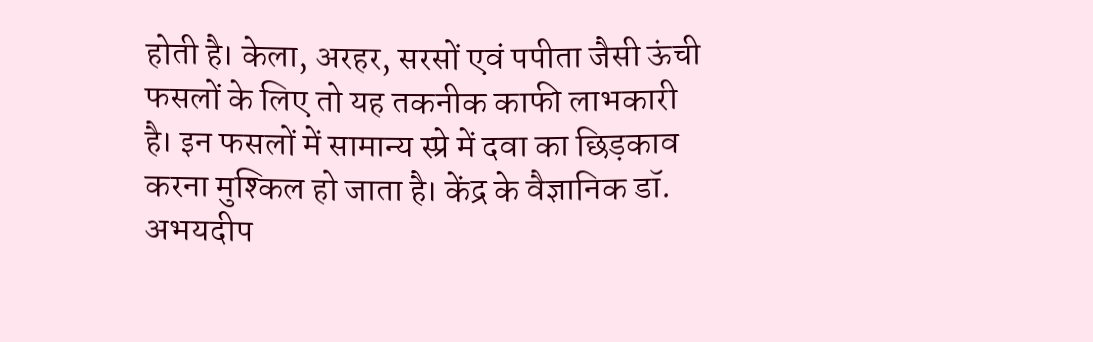होती है। केला, अरहर, सरसों एवं पपीता जैसी ऊंची फसलों के लिए तो यह तकनीक काफी लाभकारी है। इन फसलों में सामान्य स्प्रे में दवा का छिड़काव करना मुश्किल हो जाता है। केंद्र के वैज्ञानिक डॉ. अभयदीप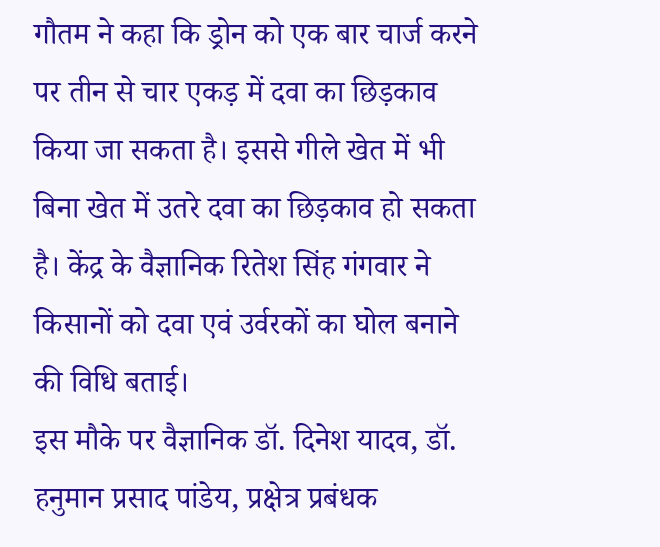गौतम ने कहा कि ड्रोन को एक बार चार्ज करने पर तीन से चार एकड़ में दवा का छिड़काव किया जा सकता है। इससे गीले खेत में भी बिना खेत में उतरे दवा का छिड़काव हो सकता है। केंद्र के वैज्ञानिक रितेश सिंह गंगवार ने किसानों को दवा एवं उर्वरकों का घोल बनाने की विधि बताई।
इस मौके पर वैज्ञानिक डॉ. दिनेश यादव, डॉ. हनुमान प्रसाद पांडेय, प्रक्षेत्र प्रबंधक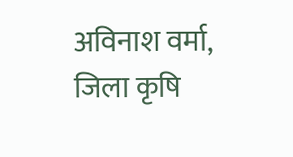अविनाश वर्मा, जिला कृषि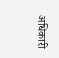अधिकारी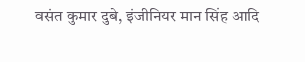वसंत कुमार दुबे, इंजीनियर मान सिंह आदि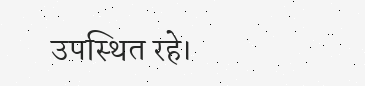उपस्थित रहे।